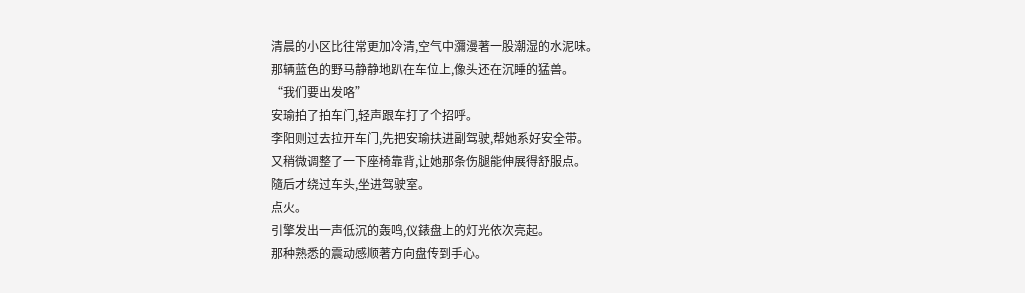清晨的小区比往常更加冷清,空气中瀰漫著一股潮湿的水泥味。
那辆蓝色的野马静静地趴在车位上,像头还在沉睡的猛兽。
“我们要出发咯”
安瑜拍了拍车门,轻声跟车打了个招呼。
李阳则过去拉开车门,先把安瑜扶进副驾驶,帮她系好安全带。
又稍微调整了一下座椅靠背,让她那条伤腿能伸展得舒服点。
隨后才绕过车头,坐进驾驶室。
点火。
引擎发出一声低沉的轰鸣,仪錶盘上的灯光依次亮起。
那种熟悉的震动感顺著方向盘传到手心。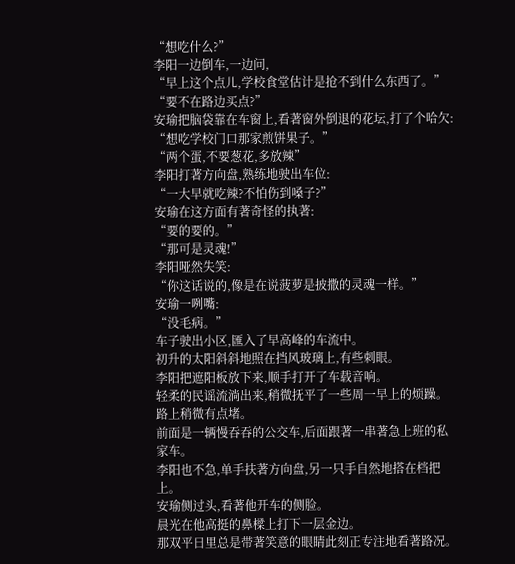“想吃什么?”
李阳一边倒车,一边问,
“早上这个点儿,学校食堂估计是抢不到什么东西了。”
“要不在路边买点?”
安瑜把脑袋靠在车窗上,看著窗外倒退的花坛,打了个哈欠:
“想吃学校门口那家煎饼果子。”
“两个蛋,不要葱花,多放辣”
李阳打著方向盘,熟练地驶出车位:
“一大早就吃辣?不怕伤到嗓子?”
安瑜在这方面有著奇怪的执著:
“要的要的。”
“那可是灵魂!”
李阳哑然失笑:
“你这话说的,像是在说菠萝是披撒的灵魂一样。”
安瑜一咧嘴:
“没毛病。”
车子驶出小区,匯入了早高峰的车流中。
初升的太阳斜斜地照在挡风玻璃上,有些刺眼。
李阳把遮阳板放下来,顺手打开了车载音响。
轻柔的民谣流淌出来,稍微抚平了一些周一早上的烦躁。
路上稍微有点堵。
前面是一辆慢吞吞的公交车,后面跟著一串著急上班的私家车。
李阳也不急,单手扶著方向盘,另一只手自然地搭在档把上。
安瑜侧过头,看著他开车的侧脸。
晨光在他高挺的鼻樑上打下一层金边。
那双平日里总是带著笑意的眼睛此刻正专注地看著路况。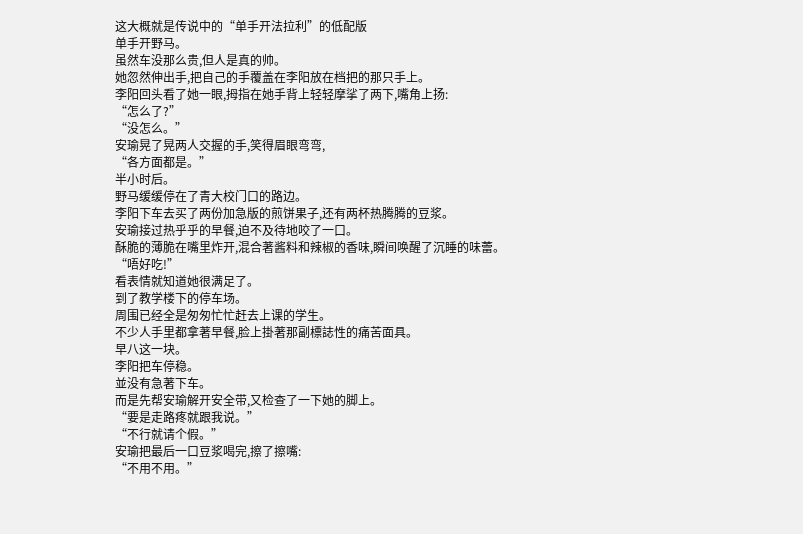这大概就是传说中的“单手开法拉利”的低配版
单手开野马。
虽然车没那么贵,但人是真的帅。
她忽然伸出手,把自己的手覆盖在李阳放在档把的那只手上。
李阳回头看了她一眼,拇指在她手背上轻轻摩挲了两下,嘴角上扬:
“怎么了?”
“没怎么。”
安瑜晃了晃两人交握的手,笑得眉眼弯弯,
“各方面都是。”
半小时后。
野马缓缓停在了青大校门口的路边。
李阳下车去买了两份加急版的煎饼果子,还有两杯热腾腾的豆浆。
安瑜接过热乎乎的早餐,迫不及待地咬了一口。
酥脆的薄脆在嘴里炸开,混合著酱料和辣椒的香味,瞬间唤醒了沉睡的味蕾。
“唔好吃!”
看表情就知道她很满足了。
到了教学楼下的停车场。
周围已经全是匆匆忙忙赶去上课的学生。
不少人手里都拿著早餐,脸上掛著那副標誌性的痛苦面具。
早八这一块。
李阳把车停稳。
並没有急著下车。
而是先帮安瑜解开安全带,又检查了一下她的脚上。
“要是走路疼就跟我说。”
“不行就请个假。”
安瑜把最后一口豆浆喝完,擦了擦嘴:
“不用不用。”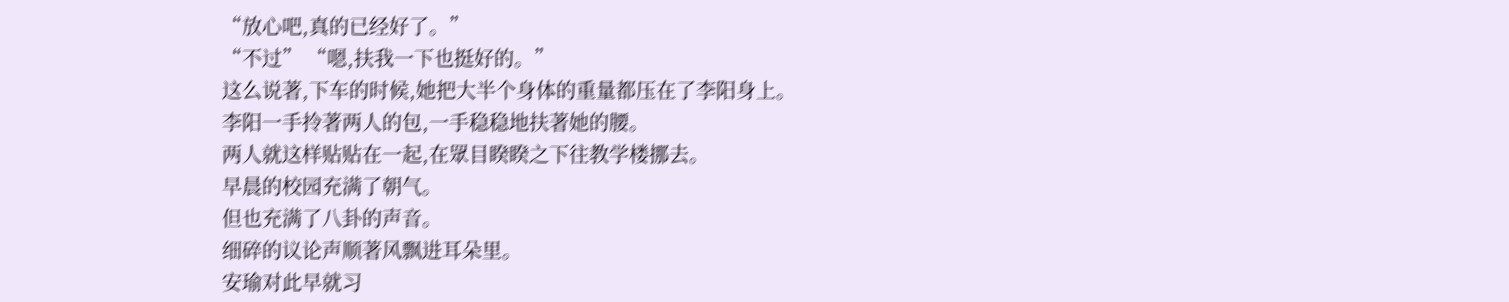“放心吧,真的已经好了。”
“不过” “嗯,扶我一下也挺好的。”
这么说著,下车的时候,她把大半个身体的重量都压在了李阳身上。
李阳一手拎著两人的包,一手稳稳地扶著她的腰。
两人就这样贴贴在一起,在眾目睽睽之下往教学楼挪去。
早晨的校园充满了朝气。
但也充满了八卦的声音。
细碎的议论声顺著风飘进耳朵里。
安瑜对此早就习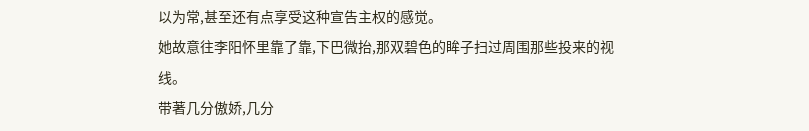以为常,甚至还有点享受这种宣告主权的感觉。
她故意往李阳怀里靠了靠,下巴微抬,那双碧色的眸子扫过周围那些投来的视线。
带著几分傲娇,几分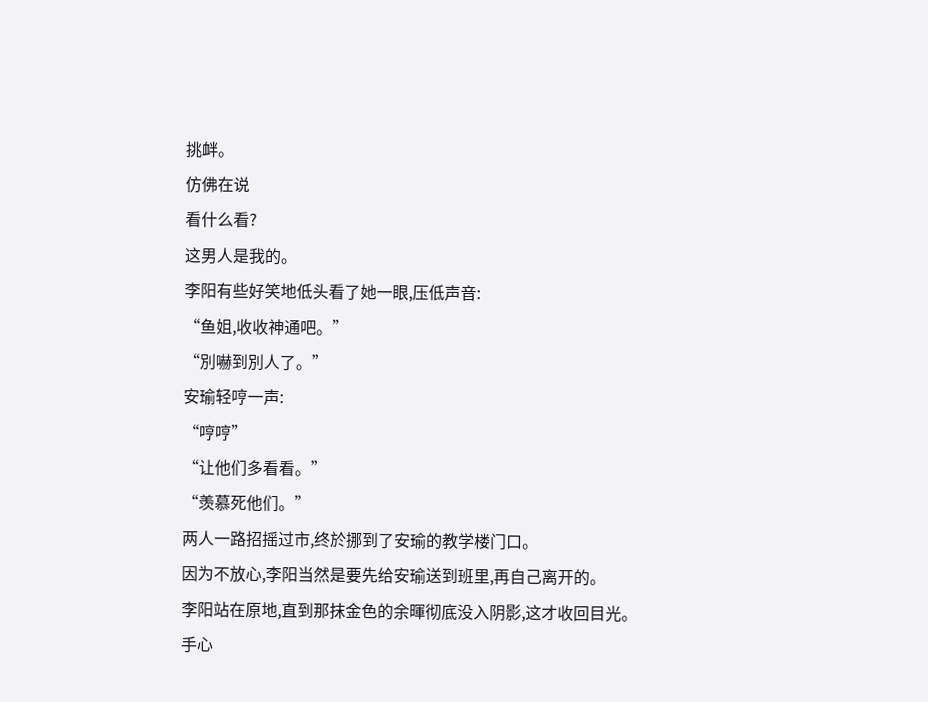挑衅。
仿佛在说
看什么看?
这男人是我的。
李阳有些好笑地低头看了她一眼,压低声音:
“鱼姐,收收神通吧。”
“別嚇到別人了。”
安瑜轻哼一声:
“哼哼”
“让他们多看看。”
“羡慕死他们。”
两人一路招摇过市,终於挪到了安瑜的教学楼门口。
因为不放心,李阳当然是要先给安瑜送到班里,再自己离开的。
李阳站在原地,直到那抹金色的余暉彻底没入阴影,这才收回目光。
手心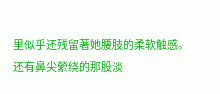里似乎还残留著她腰肢的柔软触感。
还有鼻尖縈绕的那股淡